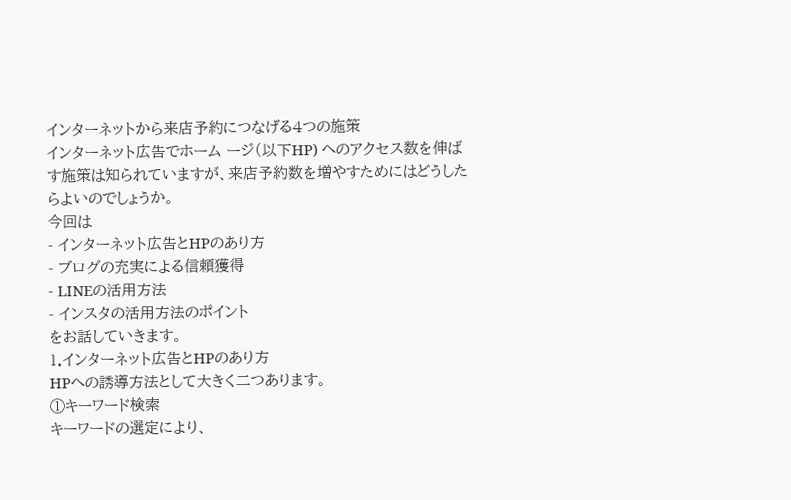インターネットから来店予約につなげる4つの施策
インターネット広告でホーム ージ(以下HP) へのアクセス数を伸ばす施策は知られていますが、来店予約数を増やすためにはどうしたらよいのでしょうか。
今回は
- インターネット広告とHPのあり方
- ブログの充実による信頼獲得
- LINEの活用方法
- インスタの活用方法のポイント
をお話していきます。
1.インターネット広告とHPのあり方
HPへの誘導方法として大きく二つあります。
①キーワード検索
キーワードの選定により、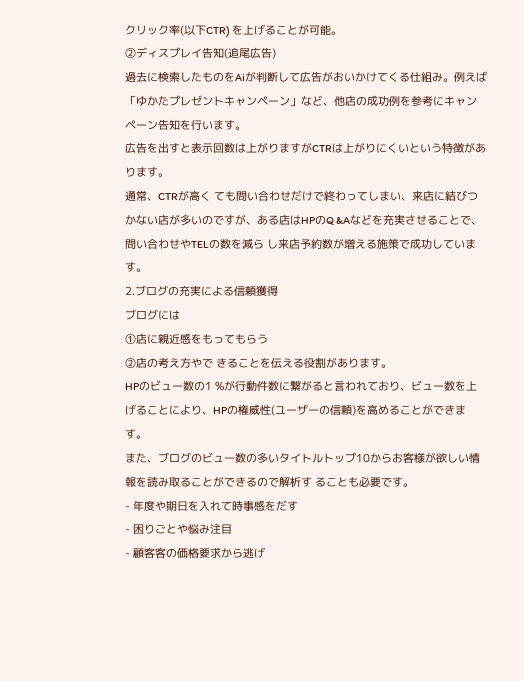クリック率(以下CTR) を上げることが可能。
②ディスプレイ告知(追尾広告)
過去に検索したものをAiが判断して広告がおいかけてくる仕組み。例えば「ゆかたプレゼントキャンペーン」など、他店の成功例を参考にキャンペーン告知を行います。
広告を出すと表示回数は上がりますがCTRは上がりにくいという特徴があります。
通常、CTRが高く ても問い合わせだけで終わってしまい、来店に結びつかない店が多いのですが、ある店はHPのQ &Aなどを充実させることで、問い合わせやTELの数を減ら し来店予約数が増える施策で成功しています。
2.ブログの充実による信頼獲得
ブログには
①店に親近感をもってもらう
②店の考え方やで きることを伝える役割があります。
HPのビュー数の1 %が行動件数に繋がると言われており、ビュー数を上げることにより、HPの権威性(ユーザーの信頼)を高めることができます。
また、ブログのビュー数の多いタイトルトップ10からお客様が欲しい情報を読み取ることができるので解析す ることも必要です。
- 年度や期日を入れて時事感をだす
- 困りごとや悩み注目
- 顧客客の価格要求から逃げ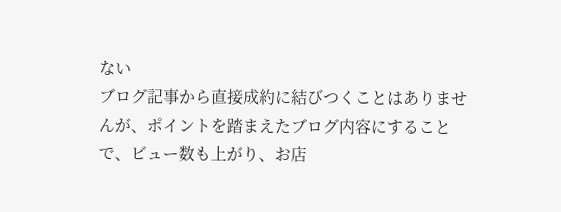ない
ブログ記事から直接成約に結びつくことはありませんが、ポイントを踏まえたブログ内容にすることで、ビュー数も上がり、お店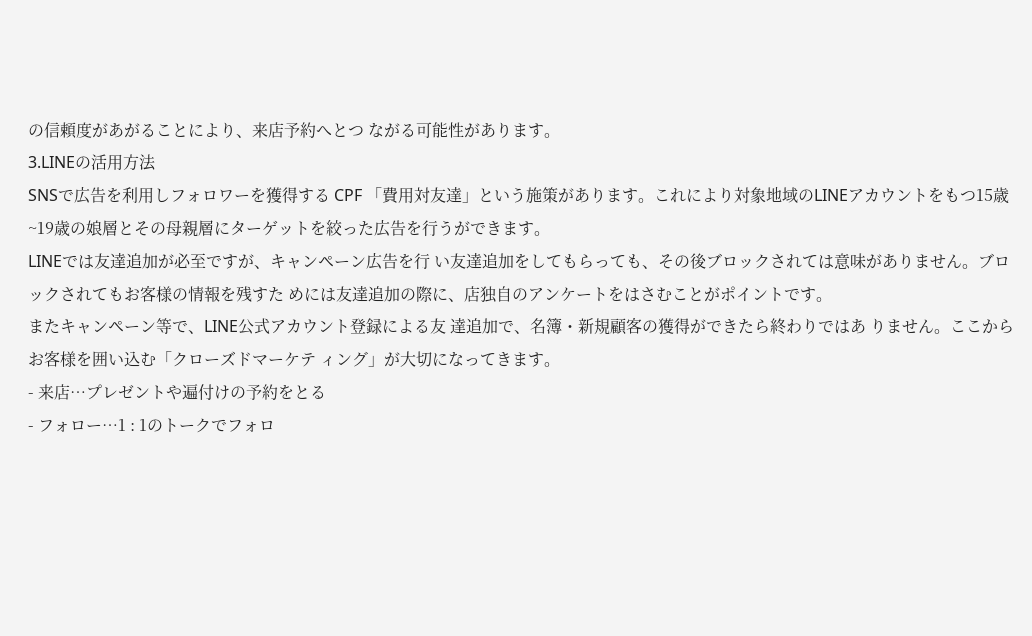の信頼度があがることにより、来店予約へとつ ながる可能性があります。
3.LINEの活用方法
SNSで広告を利用しフォロワーを獲得する CPF 「費用対友達」という施策があります。これにより対象地域のLINEアカウントをもつ15歳~19歳の娘層とその母親層にターゲットを絞った広告を行うができます。
LINEでは友達追加が必至ですが、キャンペーン広告を行 い友達追加をしてもらっても、その後ブロックされては意味がありません。ブロックされてもお客様の情報を残すた めには友達追加の際に、店独自のアンケートをはさむことがポイントです。
またキャンペーン等で、LINE公式アカウント登録による友 達追加で、名簿・新規顧客の獲得ができたら終わりではあ りません。ここからお客様を囲い込む「クローズドマーケテ ィング」が大切になってきます。
- 来店…プレゼントや遍付けの予約をとる
- フォロー…1 : 1のトークでフォロ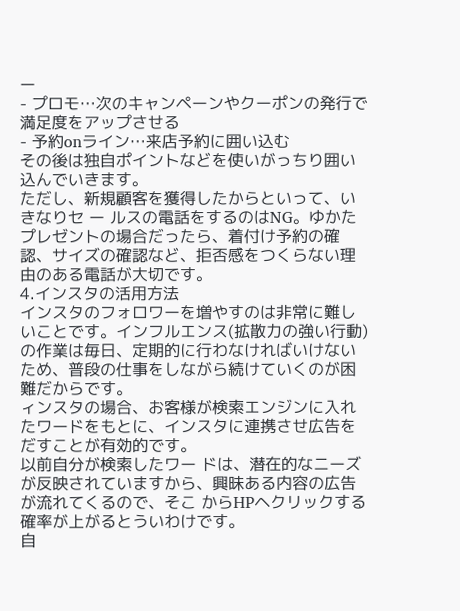ー
- プロモ…次のキャンペーンやクーポンの発行で満足度をアップさせる
- 予約onライン…来店予約に囲い込む
その後は独自ポイントなどを使いがっちり囲い込んでいきます。
ただし、新規顧客を獲得したからといって、いきなりセ ー ルスの電話をするのはNG。ゆかたプレゼントの場合だったら、着付け予約の確認、サイズの確認など、拒否感をつくらない理由のある電話が大切です。
4.インスタの活用方法
インスタのフォロワーを増やすのは非常に難しいことです。インフルエンス(拡散力の強い行動)の作業は毎日、定期的に行わなければいけないため、普段の仕事をしながら続けていくのが困難だからです。
ィンスタの場合、お客様が検索エンジンに入れたワードをもとに、インスタに連携させ広告をだすことが有効的です。
以前自分が検索したワー ドは、潜在的なニーズが反映されていますから、興昧ある内容の広告が流れてくるので、そこ からHPヘクリックする確率が上がるとういわけです。
自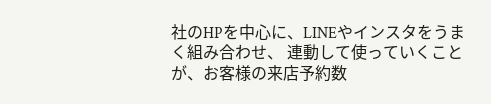社のHPを中心に、LINEやインスタをうまく組み合わせ、 連動して使っていくことが、お客様の来店予約数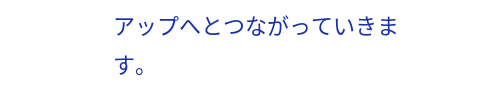アップへとつながっていきます。